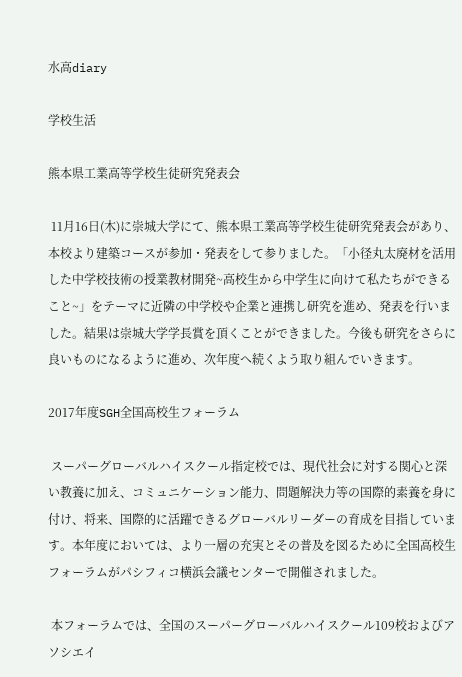水高diary

学校生活

熊本県工業高等学校生徒研究発表会

 11月16日(木)に崇城大学にて、熊本県工業高等学校生徒研究発表会があり、本校より建築コースが参加・発表をして参りました。「小径丸太廃材を活用した中学校技術の授業教材開発~高校生から中学生に向けて私たちができること~」をテーマに近隣の中学校や企業と連携し研究を進め、発表を行いました。結果は崇城大学学長賞を頂くことができました。今後も研究をさらに良いものになるように進め、次年度へ続くよう取り組んでいきます。

2017年度SGH全国高校生フォーラム

 スーパーグローバルハイスクール指定校では、現代社会に対する関心と深い教養に加え、コミュニケーション能力、問題解決力等の国際的素養を身に付け、将来、国際的に活躍できるグローバルリーダーの育成を目指しています。本年度においては、より一層の充実とその普及を図るために全国高校生フォーラムがパシフィコ横浜会議センターで開催されました。

 本フォーラムでは、全国のスーパーグローバルハイスクール109校およびアソシエイ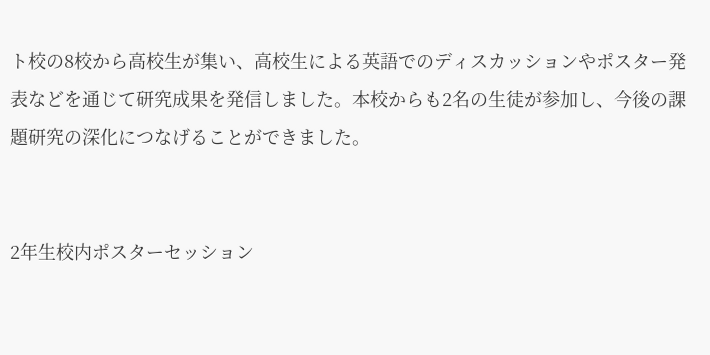ト校の8校から高校生が集い、高校生による英語でのディスカッションやポスター発表などを通じて研究成果を発信しました。本校からも2名の生徒が参加し、今後の課題研究の深化につなげることができました。


2年生校内ポスターセッション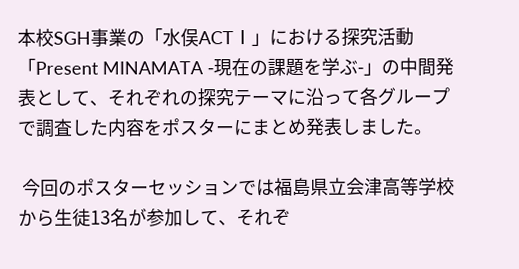本校SGH事業の「水俣ACTⅠ」における探究活動「Present MINAMATA -現在の課題を学ぶ-」の中間発表として、それぞれの探究テーマに沿って各グループで調査した内容をポスターにまとめ発表しました。

 今回のポスターセッションでは福島県立会津高等学校から生徒13名が参加して、それぞ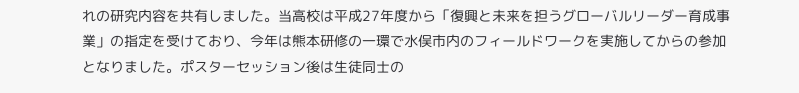れの研究内容を共有しました。当高校は平成27年度から「復興と未来を担うグローバルリーダー育成事業」の指定を受けており、今年は熊本研修の一環で水俣市内のフィールドワークを実施してからの参加となりました。ポスターセッション後は生徒同士の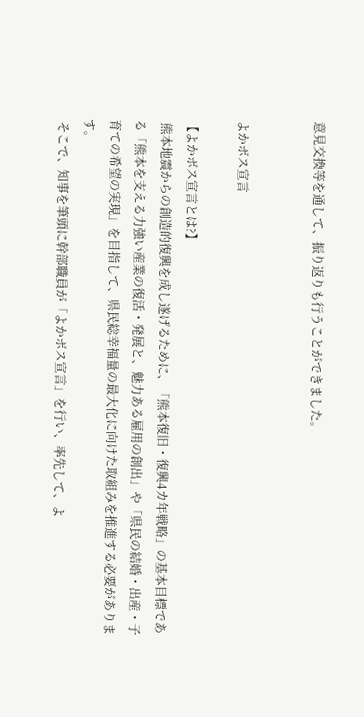意見交換等を通して、振り返りも行うことができました。


よかボス宣言

【よかボス宣言とは?】
 熊本地震からの創造的復興を成し遂げるために、「熊本復旧・復興4カ年戦略」の基本目標である「熊本を支える力強い産業の復活・発展と、魅力ある雇用の創出」や「県民の結婚・出産・子育ての希望の実現」を目指して、県民総幸福量の最大化に向けた取組みを推進する必要があります。
 そこで、知事を筆頭に幹部職員が「よかボス宣言」を行い、率先して、よ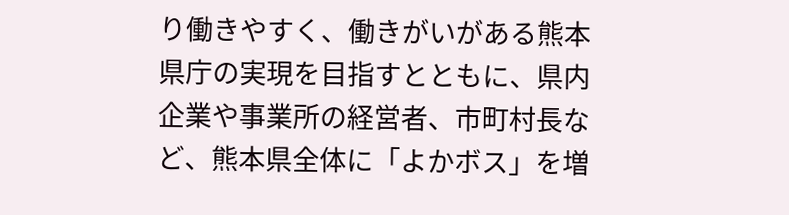り働きやすく、働きがいがある熊本県庁の実現を目指すとともに、県内企業や事業所の経営者、市町村長など、熊本県全体に「よかボス」を増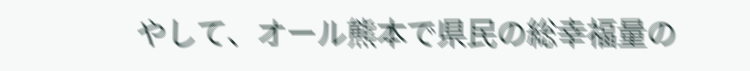やして、オール熊本で県民の総幸福量の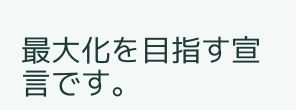最大化を目指す宣言です。